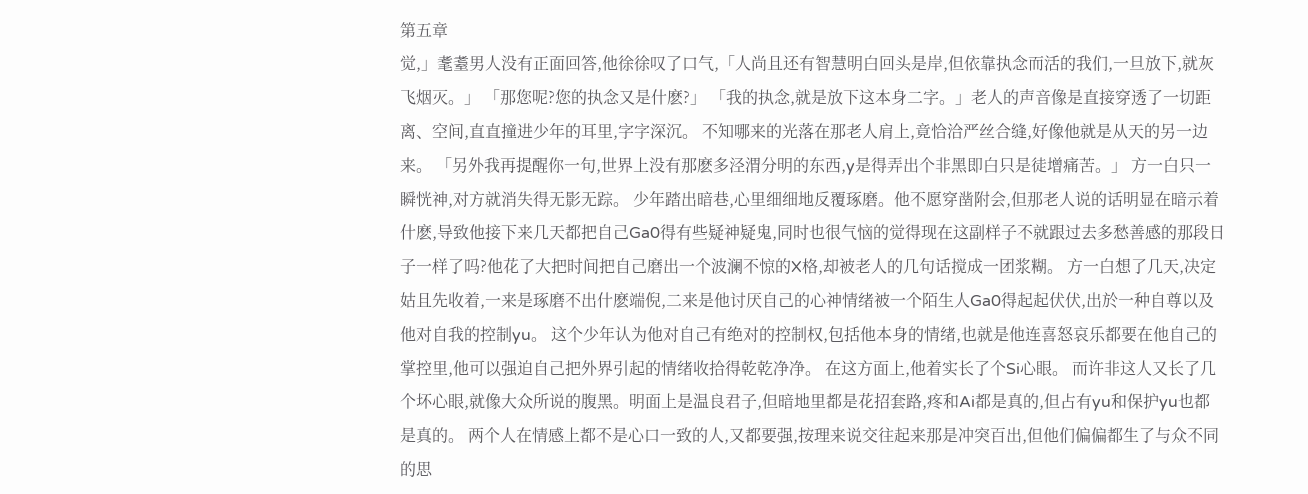第五章
觉,」耄耋男人没有正面回答,他徐徐叹了口气,「人尚且还有智慧明白回头是岸,但依靠执念而活的我们,一旦放下,就灰飞烟灭。」 「那您呢?您的执念又是什麽?」 「我的执念,就是放下这本身二字。」老人的声音像是直接穿透了一切距离、空间,直直撞进少年的耳里,字字深沉。 不知哪来的光落在那老人肩上,竟恰洽严丝合缝,好像他就是从天的另一边来。 「另外我再提醒你一句,世界上没有那麽多泾渭分明的东西,y是得弄出个非黑即白只是徒增痛苦。」 方一白只一瞬恍神,对方就消失得无影无踪。 少年踏出暗巷,心里细细地反覆琢磨。他不愿穿凿附会,但那老人说的话明显在暗示着什麽,导致他接下来几天都把自己Ga0得有些疑神疑鬼,同时也很气恼的觉得现在这副样子不就跟过去多愁善感的那段日子一样了吗?他花了大把时间把自己磨出一个波澜不惊的X格,却被老人的几句话搅成一团浆糊。 方一白想了几天,决定姑且先收着,一来是琢磨不出什麽端倪,二来是他讨厌自己的心神情绪被一个陌生人Ga0得起起伏伏,出於一种自尊以及他对自我的控制yu。 这个少年认为他对自己有绝对的控制权,包括他本身的情绪,也就是他连喜怒哀乐都要在他自己的掌控里,他可以强迫自己把外界引起的情绪收拾得乾乾净净。 在这方面上,他着实长了个Si心眼。 而许非这人又长了几个坏心眼,就像大众所说的腹黑。明面上是温良君子,但暗地里都是花招套路,疼和Ai都是真的,但占有yu和保护yu也都是真的。 两个人在情感上都不是心口一致的人,又都要强,按理来说交往起来那是冲突百出,但他们偏偏都生了与众不同的思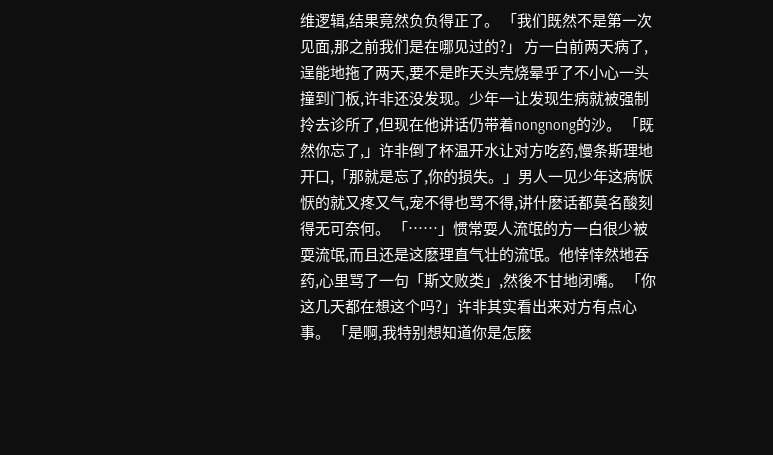维逻辑,结果竟然负负得正了。 「我们既然不是第一次见面,那之前我们是在哪见过的?」 方一白前两天病了,逞能地拖了两天,要不是昨天头壳烧晕乎了不小心一头撞到门板,许非还没发现。少年一让发现生病就被强制拎去诊所了,但现在他讲话仍带着nongnong的沙。 「既然你忘了,」许非倒了杯温开水让对方吃药,慢条斯理地开口,「那就是忘了,你的损失。」男人一见少年这病恹恹的就又疼又气,宠不得也骂不得,讲什麽话都莫名酸刻得无可奈何。 「……」惯常耍人流氓的方一白很少被耍流氓,而且还是这麽理直气壮的流氓。他悻悻然地吞药,心里骂了一句「斯文败类」,然後不甘地闭嘴。 「你这几天都在想这个吗?」许非其实看出来对方有点心事。 「是啊,我特别想知道你是怎麽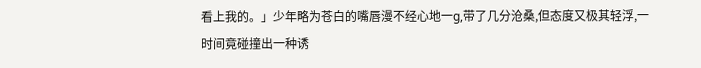看上我的。」少年略为苍白的嘴唇漫不经心地一g,带了几分沧桑,但态度又极其轻浮,一时间竟碰撞出一种诱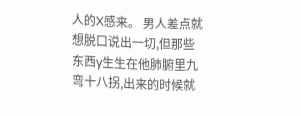人的X感来。 男人差点就想脱口说出一切,但那些东西y生生在他肺腑里九弯十八拐,出来的时候就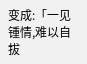变成:「一见锺情,难以自拔